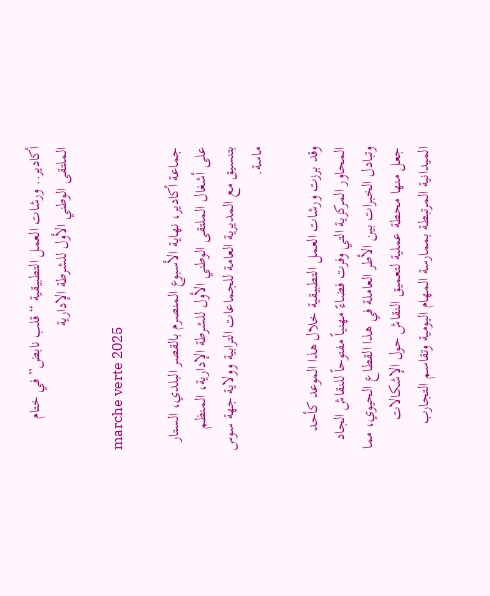أكادير.. ورشات العمل التطبيقية “قلب نابض” في ختام الملتقى الوطني الأول للشرطة الإدارية

marche verte 2025

جماعة أكادير، نهاية الأسبوع المنصرم بالقصر البلدي، الستار على أشغال الملتقى الوطني الأول للشرطة الإدارية، المنظم بتنسيق مع المديرية العامة للجماعات الترابية وولاية جهة سوس ماسة.

وقد برزت ورشات العمل التطبيقية خلال هذا الموعد كأحد المحاور المركزية التي وفرت فضاءً مهنياً مفتوحاً للنقاش الجاد وتبادل الخبرات بين الأطر العاملة في هذا القطاع الحيوي، مما جعل منها محطة عملية لتعميق النقاش حول الإشكالات الميدانية المرتبطة بممارسة المهام اليومية وتقاسم التجارب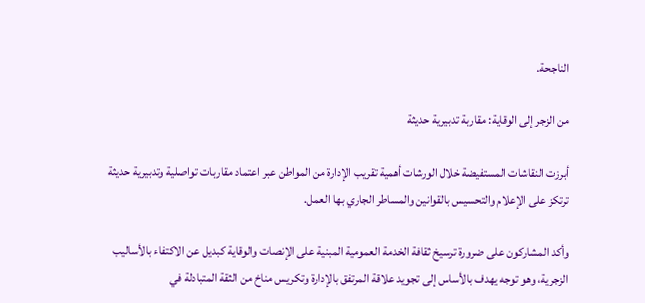الناجحة.

من الزجر إلى الوقاية: مقاربة تدبيرية حديثة

أبرزت النقاشات المستفيضة خلال الورشات أهمية تقريب الإدارة من المواطن عبر اعتماد مقاربات تواصلية وتدبيرية حديثة ترتكز على الإعلام والتحسيس بالقوانين والمساطر الجاري بها العمل.

وأكد المشاركون على ضرورة ترسيخ ثقافة الخدمة العمومية المبنية على الإنصات والوقاية كبديل عن الاكتفاء بالأساليب الزجرية، وهو توجه يهدف بالأساس إلى تجويد علاقة المرتفق بالإدارة وتكريس مناخ من الثقة المتبادلة في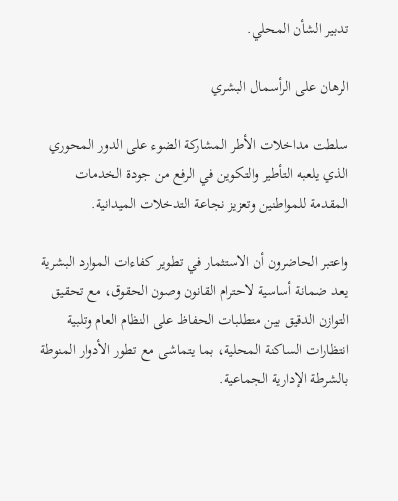تدبير الشأن المحلي.

الرهان على الرأسمال البشري

سلطت مداخلات الأطر المشاركة الضوء على الدور المحوري الذي يلعبه التأطير والتكوين في الرفع من جودة الخدمات المقدمة للمواطنين وتعزيز نجاعة التدخلات الميدانية.

واعتبر الحاضرون أن الاستثمار في تطوير كفاءات الموارد البشرية يعد ضمانة أساسية لاحترام القانون وصون الحقوق، مع تحقيق التوازن الدقيق بين متطلبات الحفاظ على النظام العام وتلبية انتظارات الساكنة المحلية، بما يتماشى مع تطور الأدوار المنوطة بالشرطة الإدارية الجماعية.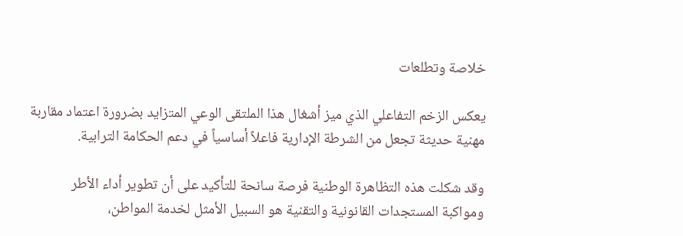خلاصة وتطلعات

يعكس الزخم التفاعلي الذي ميز أشغال هذا الملتقى الوعي المتزايد بضرورة اعتماد مقاربة مهنية حديثة تجعل من الشرطة الإدارية فاعلاً أساسياً في دعم الحكامة الترابية.

وقد شكلت هذه التظاهرة الوطنية فرصة سانحة للتأكيد على أن تطوير أداء الأطر ومواكبة المستجدات القانونية والتقنية هو السبيل الأمثل لخدمة المواطن،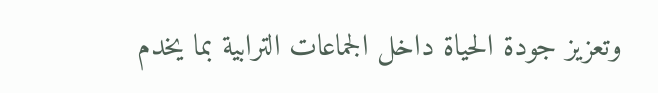وتعزيز جودة الحياة داخل الجماعات الترابية بما يخدم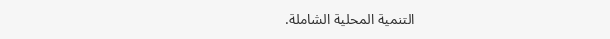التنمية المحلية الشاملة.